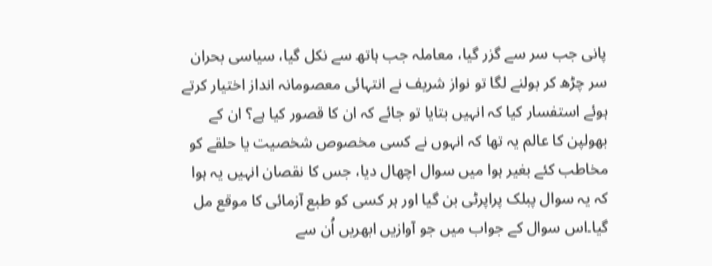پانی جب سر سے گزر گیا، معاملہ جب ہاتھ سے نکل گیا، سیاسی بحران سر چڑھ کر بولنے لگا تو نواز شریف نے انتہائی معصومانہ انداز اختیار کرتے ہوئے استفسار کیا کہ انہیں بتایا تو جائے کہ ان کا قصور کیا ہے؟ ان کے بھولپن کا عالم یہ تھا کہ انہوں نے کسی مخصوص شخصیت یا حلقے کو مخاطب کئے بغیر ہوا میں سوال اچھال دیا، جس کا نقصان انہیں یہ ہوا کہ یہ سوال پبلک پراپرٹی بن گیا اور ہر کسی کو طبع آزمائی کا موقع مل گیا۔اس سوال کے جواب میں جو آوازیں ابھریں اُن سے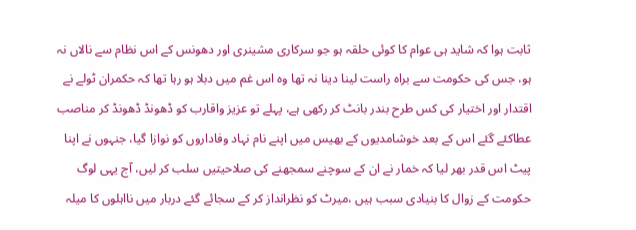ثابت ہوا کہ شاید ہی عوام کا کوئی حلقہ ہو جو سرکاری مشینری اور دھونس کے اس نظام سے نالاں نہ ہو، جس کی حکومت سے براہ راست لینا دینا نہ تھا وہ اس غم میں دبلا ہو رہا تھا کہ حکمران ٹولے نے اقتدار اور اختیار کی کس طرح بندر بانٹ کر رکھی ہے، پہلے تو عزیز واقارب کو ڈھونڈ ڈھونڈ کر مناصب عطاکئے گئے اس کے بعد خوشامدیوں کے بھیس میں اپنے نام نہاد وفاداروں کو نوازا گیا، جنہوں نے اپنا پیٹ اس قدر بھر لیا کہ خمار نے ان کے سوچنے سمجھنے کی صلاحیتیں سلب کر لیں، آج یہی لوگ حکومت کے زوال کا بنیادی سبب ہیں ،میرٹ کو نظرانداز کر کے سجائے گئے دربار میں نااہلوں کا میلہ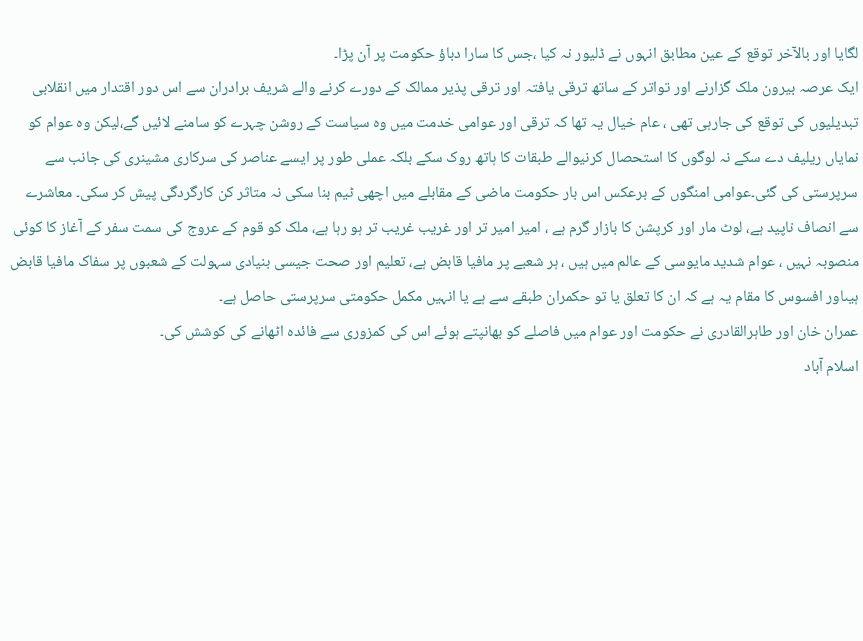لگایا اور بالآخر توقع کے عین مطابق انہوں نے ڈلیور نہ کیا ،جس کا سارا دباؤ حکومت پر آن پڑا۔
ایک عرصہ بیرون ملک گزارنے اور تواتر کے ساتھ ترقی یافتہ اور ترقی پذیر ممالک کے دورے کرنے والے شریف برادران سے اس دور اقتدار میں انقلابی تبدیلیوں کی توقع کی جارہی تھی ، عام خیال یہ تھا کہ ترقی اور عوامی خدمت میں وہ سیاست کے روشن چہرے کو سامنے لائیں گے،لیکن وہ عوام کو نمایاں ریلیف دے سکے نہ لوگوں کا استحصال کرنیوالے طبقات کا ہاتھ روک سکے بلکہ عملی طور پر ایسے عناصر کی سرکاری مشینری کی جانب سے سرپرستی کی گئی۔عوامی امنگوں کے برعکس اس بار حکومت ماضی کے مقابلے میں اچھی ٹیم بنا سکی نہ متاثر کن کارگردگی پیش کر سکی۔ معاشرے سے انصاف ناپید ہے، لوٹ مار اور کرپشن کا بازار گرم ہے ، امیر امیر تر اور غریب غریب تر ہو رہا ہے، ملک کو قوم کے عروج کی سمت سفر کے آغاز کا کوئی منصوبہ نہیں ، عوام شدید مایوسی کے عالم میں ہیں ، ہر شعبے پر مافیا قابض ہے، تعلیم اور صحت جیسی بنیادی سہولت کے شعبوں پر سفاک مافیا قابض ہیںاور افسوس کا مقام یہ ہے کہ ان کا تعلق یا تو حکمران طبقے سے ہے یا انہیں مکمل حکومتی سرپرستی حاصل ہے۔
عمران خان اور طاہرالقادری نے حکومت اور عوام میں فاصلے کو بھانپتے ہوئے اس کی کمزوری سے فائدہ اٹھانے کی کوشش کی۔
اسلام آباد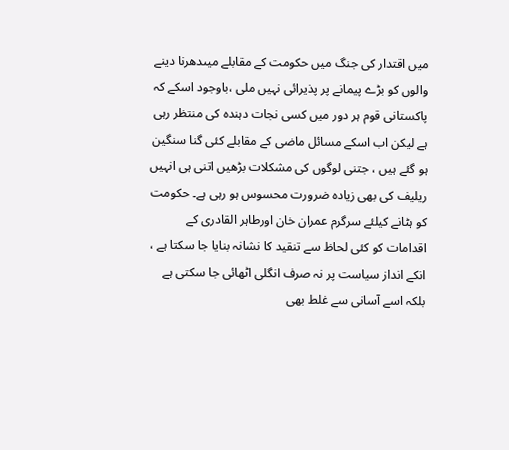میں اقتدار کی جنگ میں حکومت کے مقابلے میںدھرنا دینے والوں کو بڑے پیمانے پر پذیرائی نہیں ملی ،باوجود اسکے کہ پاکستانی قوم ہر دور میں کسی نجات دہندہ کی منتظر رہی ہے لیکن اب اسکے مسائل ماضی کے مقابلے کئی گنا سنگین ہو گئے ہیں ، جتنی لوگوں کی مشکلات بڑھیں اتنی ہی انہیں ریلیف کی بھی زیادہ ضرورت محسوس ہو رہی ہے۔ حکومت کو ہٹانے کیلئے سرگرم عمران خان اورطاہر القادری کے اقدامات کو کئی لحاظ سے تنقید کا نشانہ بنایا جا سکتا ہے ، انکے انداز سیاست پر نہ صرف انگلی اٹھائی جا سکتی ہے بلکہ اسے آسانی سے غلط بھی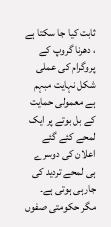ثابت کیا جا سکتا ہے ، دھرنا گروپ کے پروگرام کی عملی شکل نہایت مبہم ہے معمولی حمایت کے بل بوتے پر ایک لمحے کئے گئے اعلان کی دوسرے ہی لمحے تردید کی جارہی ہوتی ہے۔ مگر حکومتی صفوں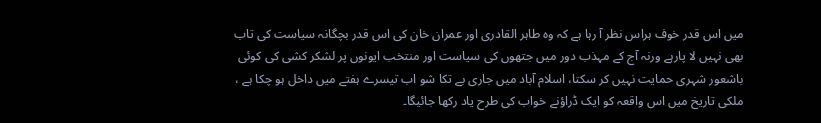میں اس قدر خوف ہراس نظر آ رہا ہے کہ وہ طاہر القادری اور عمران خان کی اس قدر بچگانہ سیاست کی تاب بھی نہیں لا پارہے ورنہ آج کے مہذب دور میں جتھوں کی سیاست اور منتخب ایونوں پر لشکر کشی کی کوئی باشعور شہری حمایت نہیں کر سکتا، اسلام آباد میں جاری بے تکا شو اب تیسرے ہفتے میں داخل ہو چکا ہے ، ملکی تاریخ میں اس واقعہ کو ایک ڈراؤنے خواب کی طرح یاد رکھا جائیگا۔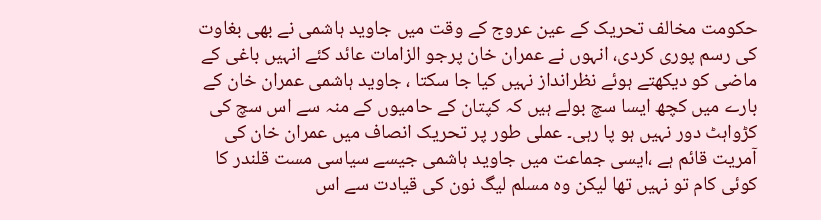حکومت مخالف تحریک کے عین عروج کے وقت میں جاوید ہاشمی نے بھی بغاوت کی رسم پوری کردی، انہوں نے عمران خان پرجو الزامات عائد کئے انہیں باغی کے ماضی کو دیکھتے ہوئے نظرانداز نہیں کیا جا سکتا ، جاوید ہاشمی عمران خان کے بارے میں کچھ ایسا سچ بولے ہیں کہ کپتان کے حامیوں کے منہ سے اس سچ کی کڑواہٹ دور نہیں ہو پا رہی۔ عملی طور پر تحریک انصاف میں عمران خان کی آمریت قائم ہے ،ایسی جماعت میں جاوید ہاشمی جیسے سیاسی مست قلندر کا کوئی کام تو نہیں تھا لیکن وہ مسلم لیگ نون کی قیادت سے اس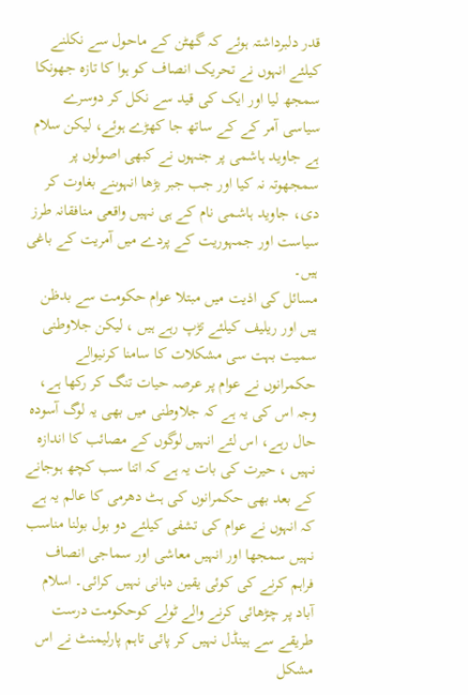قدر دلبرداشتہ ہوئے کہ گھٹن کے ماحول سے نکلنے کیلئے انہوں نے تحریک انصاف کو ہوا کا تازہ جھونکا سمجھ لیا اور ایک کی قید سے نکل کر دوسرے سیاسی آمر کے کے ساتھ جا کھڑے ہوئے، لیکن سلام ہے جاوید ہاشمی پر جنہوں نے کبھی اصولوں پر سمجھوتہ نہ کیا اور جب جبر بڑھا انہوںنے بغاوت کر دی، جاوید ہاشمی نام کے ہی نہیں واقعی منافقانہ طرز سیاست اور جمہوریت کے پردے میں آمریت کے باغی ہیں۔
مسائل کی اذیت میں مبتلا عوام حکومت سے بدظن ہیں اور ریلیف کیلئے تڑپ رہے ہیں ، لیکن جلاوطنی سمیت بہت سی مشکلات کا سامنا کرنیوالے حکمرانوں نے عوام پر عرصہ حیات تنگ کر رکھا ہے، وجہ اس کی یہ ہے کہ جلاوطنی میں بھی یہ لوگ آسودہ حال رہے، اس لئے انہیں لوگوں کے مصائب کا اندازہ نہیں ، حیرت کی بات یہ ہے کہ اتنا سب کچھ ہوجانے کے بعد بھی حکمرانوں کی ہٹ دھرمی کا عالم یہ ہے کہ انہوں نے عوام کی تشفی کیلئے دو بول بولنا مناسب نہیں سمجھا اور انہیں معاشی اور سماجی انصاف فراہم کرنے کی کوئی یقین دہانی نہیں کرائی۔ اسلام آباد پر چڑھائی کرنے والے ٹولے کوحکومت درست طریقے سے ہینڈل نہیں کر پائی تاہم پارلیمنٹ نے اس مشکل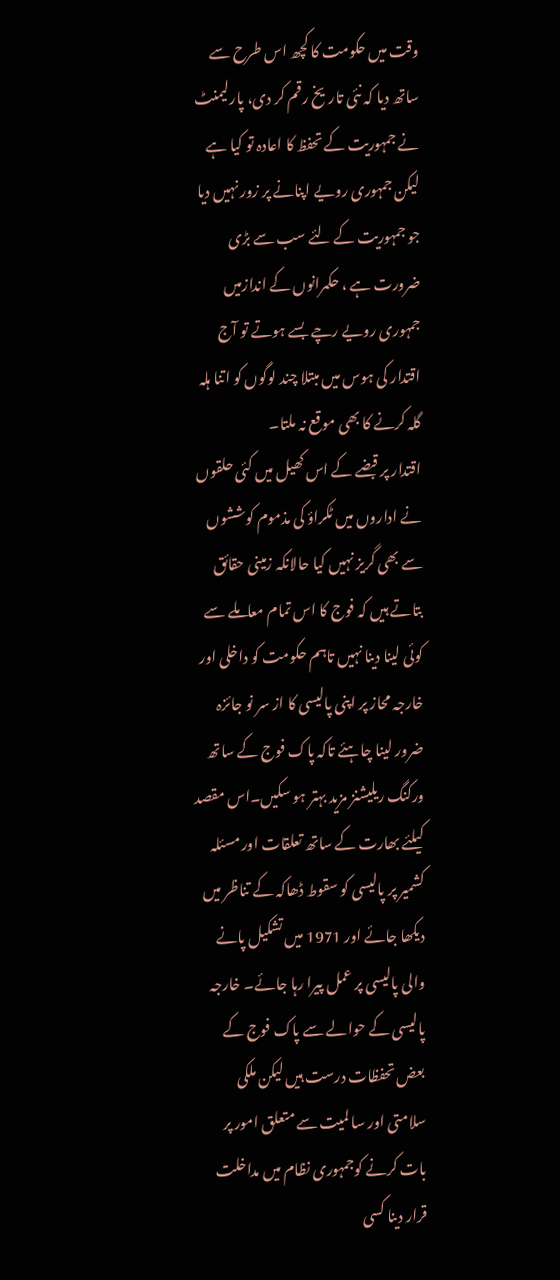وقت میں حکومت کا کچھ اس طرح سے ساتھ دیا کہ نئی تاریخ رقم کر دی، پارلیمنٹ نے جمہوریت کے تحفظ کا اعادہ تو کیا ہے لیکن جمہوری رویے اپنانے پر زور نہیں دیا جو جمہوریت کے لئے سب سے بڑی ضرورت ہے ، حکمرانوں کے اندازمیں جمہوری رویے رچے بسے ہوتے تو آج اقتدار کی ہوس میں مبتلا چند لوگوں کو اتنا ہلہ گلہ کرنے کا بھی موقع نہ ملتا۔
اقتدار پر قبضے کے اس کھیل میں کئی حلقوں نے اداروں میں ٹکراؤ کی مذموم کوششوں سے بھی گریز نہیں کیا حالانکہ زمینی حقائق بتاتے ہیں کہ فوج کا اس تمام معاملے سے کوئی لینا دینا نہیں تاہم حکومت کو داخلی اور خارجہ محاز پر اپنی پالیسی کا از سر نو جائزہ ضرور لینا چاہئے تاکہ پاک فوج کے ساتھ ورکنگ ریلیشنز مزید بہتر ہو سکیں۔اس مقصد کیلئے بھارت کے ساتھ تعلقات اور مسئلہ کشمیر پر پالیسی کو سقوط ڈھاکہ کے تناظر میں دیکھا جائے اور 1971 میں تشکیل پانے والی پالیسی پر عمل پیرا رہا جائے۔ خارجہ پالیسی کے حوالے سے پاک فوج کے بعض تحفظات درست ہیں لیکن ملکی سلامتی اور سا لمیت سے متعلق امور پر بات کرنے کوجمہوری نظام میں مداخلت قرار دینا کسی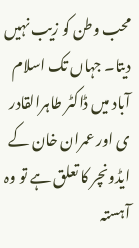محب وطن کو زیب نہیں دیتا۔ جہاں تک اسلام آباد میں ڈاکٹر طاہرالقادر ی اور عمران خان کے ایڈونچر کا تعلق ہے تو وہ آہستہ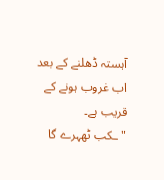آہستہ ڈھلنے کے بعد اب غروب ہونے کے قریب ہے۔
"ـکب ٹھہرے گا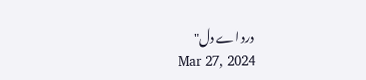درد اے دل"
Mar 27, 2024